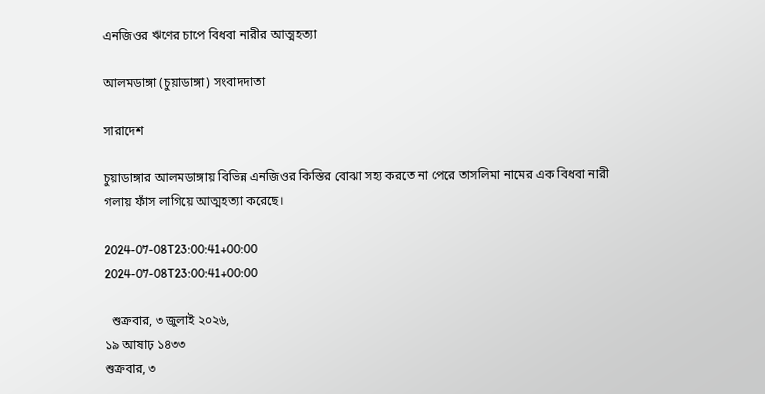এনজিওর ঋণের চাপে বিধবা নারীর আত্মহত্যা

আলমডাঙ্গা (চুয়াডাঙ্গা) সংবাদদাতা

সারাদেশ

চুয়াডাঙ্গার আলমডাঙ্গায় বিভিন্ন এনজিওর কিস্তির বোঝা সহ্য করতে না পেরে তাসলিমা নামের এক বিধবা নারী গলায় ফাঁস লাগিয়ে আত্মহত্যা করেছে।

2024-07-08T23:00:41+00:00
2024-07-08T23:00:41+00:00

  শুক্রবার, ৩ জুলাই ২০২৬,
১৯ আষাঢ় ১৪৩৩
শুক্রবার, ৩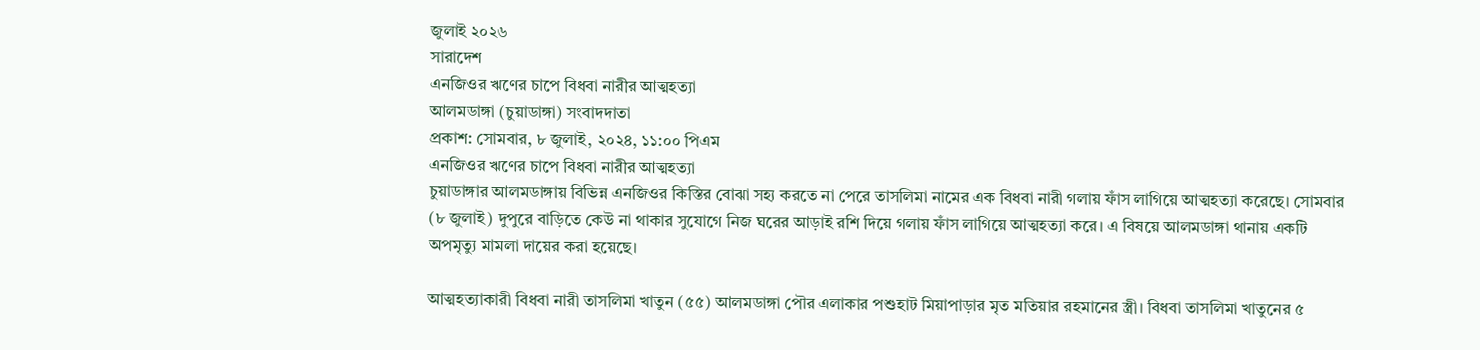জুলাই ২০২৬
সারাদেশ
এনজিওর ঋণের চাপে বিধবা নারীর আত্মহত্যা
আলমডাঙ্গা (চুয়াডাঙ্গা) সংবাদদাতা
প্রকাশ: সোমবার, ৮ জুলাই, ২০২৪, ১১:০০ পিএম
এনজিওর ঋণের চাপে বিধবা নারীর আত্মহত্যা
চুয়াডাঙ্গার আলমডাঙ্গায় বিভিন্ন এনজিওর কিস্তির বোঝা সহ্য করতে না পেরে তাসলিমা নামের এক বিধবা নারী গলায় ফাঁস লাগিয়ে আত্মহত্যা করেছে। সোমবার (৮ জুলাই) দুপুরে বাড়িতে কেউ না থাকার সুযোগে নিজ ঘরের আড়াই রশি দিয়ে গলায় ফাঁস লাগিয়ে আত্মহত্যা করে। এ বিষয়ে আলমডাঙ্গা থানায় একটি অপমৃত্যু মামলা দায়ের করা হয়েছে।

আত্মহত্যাকারী বিধবা নারী তাসলিমা খাতুন (৫৫) আলমডাঙ্গা পৌর এলাকার পশুহাট মিয়াপাড়ার মৃত মতিয়ার রহমানের স্ত্রী। বিধবা তাসলিমা খাতুনের ৫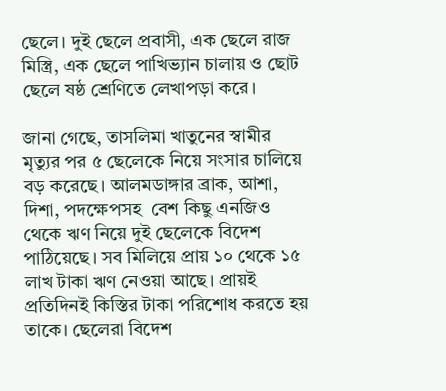ছেলে। দুই ছেলে প্রবাসী, এক ছেলে রাজ মিস্ত্রি, এক ছেলে পাখিভ্যান চালায় ও ছোট ছেলে ষষ্ঠ শ্রেণিতে লেখাপড়া করে।

জানা গেছে, তাসলিমা খাতুনের স্বামীর মৃত্যুর পর ৫ ছেলেকে নিয়ে সংসার চালিয়ে বড় করেছে। আলমডাঙ্গার ব্রাক, আশা, দিশা, পদক্ষেপসহ  বেশ কিছু এনজিও থেকে ঋণ নিয়ে দুই ছেলেকে বিদেশ পাঠিয়েছে। সব মিলিয়ে প্রায় ১০ থেকে ১৫ লাখ টাকা ঋণ নেওয়া আছে। প্রায়ই প্রতিদিনই কিস্তির টাকা পরিশোধ করতে হয় তাকে। ছেলেরা বিদেশ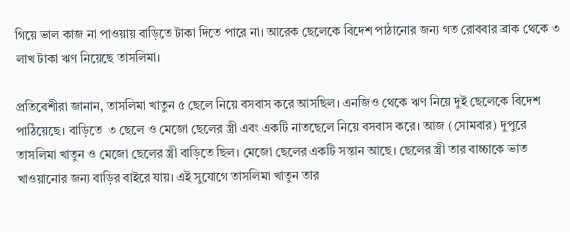গিয়ে ভাল কাজ না পাওয়ায় বাড়িতে টাকা দিতে পারে না। আরেক ছেলেকে বিদেশ পাঠানোর জন্য গত রোববার ব্রাক থেকে ৩ লাখ টাকা ঋণ নিয়েছে তাসলিমা।

প্রতিবেশীরা জানান, তাসলিমা খাতুন ৫ ছেলে নিয়ে বসবাস করে আসছিল। এনজিও থেকে ঋণ নিয়ে দুই ছেলেকে বিদেশ পাঠিয়েছে। বাড়িতে  ৩ ছেলে ও মেজো ছেলের স্ত্রী এবং একটি নাতছেলে নিয়ে বসবাস করে। আজ (সোমবার) দুপুরে তাসলিমা খাতুন ও মেজো ছেলের স্ত্রী বাড়িতে ছিল। মেজো ছেলের একটি সন্তান আছে। ছেলের স্ত্রী তার বাচ্চাকে ভাত খাওয়ানোর জন্য বাড়ির বাইরে যায়। এই সুযোগে তাসলিমা খাতুন তার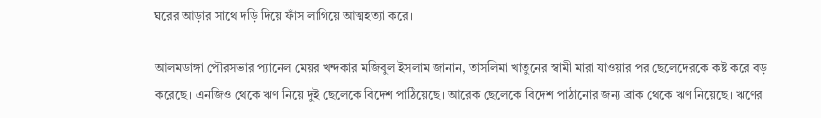ঘরের আড়ার সাথে দড়ি দিয়ে ফাঁস লাগিয়ে আত্মহত্যা করে।

আলমডাঙ্গা পৌরসভার প্যানেল মেয়র খন্দকার মজিবুল ইসলাম জানান, তাসলিমা খাতুনের স্বামী মারা যাওয়ার পর ছেলেদেরকে কষ্ট করে বড় করেছে। এনজিও থেকে ঋণ নিয়ে দুই ছেলেকে বিদেশ পাঠিয়েছে। আরেক ছেলেকে বিদেশ পাঠানোর জন্য ব্রাক থেকে ঋণ নিয়েছে। ঋণের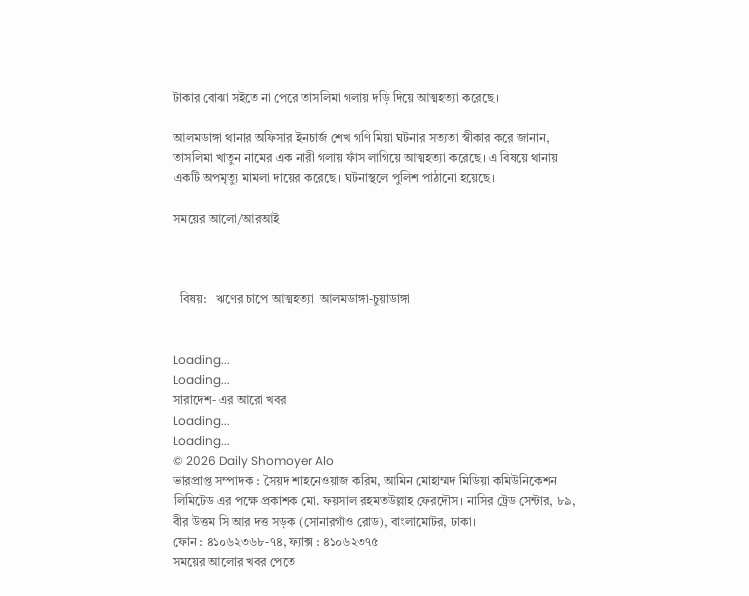টাকার বোঝা সইতে না পেরে তাসলিমা গলায় দড়ি দিয়ে আত্মহত্যা করেছে।

আলমডাঙ্গা থানার অফিসার ইনচার্জ শেখ গণি মিয়া ঘটনার সত্যতা স্বীকার করে জানান, তাসলিমা খাতুন নামের এক নারী গলায় ফাঁস লাগিয়ে আত্মহত্যা করেছে। এ বিষয়ে থানায় একটি অপমৃত্যু মামলা দায়ের করেছে। ঘটনাস্থলে পুলিশ পাঠানো হয়েছে।

সময়ের আলো/আরআই



  বিষয়:   ঋণের চাপে আত্মহত্যা  আলমডাঙ্গা-চুয়াডাঙ্গা


Loading...
Loading...
সারাদেশ- এর আরো খবর
Loading...
Loading...
© 2026 Daily Shomoyer Alo
ভারপ্রাপ্ত সম্পাদক : সৈয়দ শাহনেওয়াজ করিম, আমিন মোহাম্মদ মিডিয়া কমিউনিকেশন লিমিটেড এর পক্ষে প্রকাশক মো. ফয়সাল রহমতউল্লাহ ফেরদৌস। নাসির ট্রেড সেন্টার, ৮৯, বীর উত্তম সি আর দত্ত সড়ক (সোনারগাঁও রোড), বাংলামোটর, ঢাকা।
ফোন : ৪১০৬২৩৬৮-৭৪, ফ্যাক্স : ৪১০৬২৩৭৫
সময়ের আলোর খবর পেতে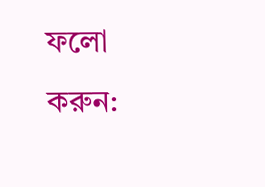ফলো করুন: